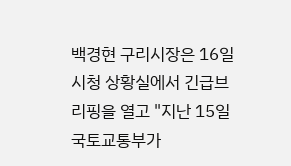백경현 구리시장은 16일 시청 상황실에서 긴급브리핑을 열고 "지난 15일 국토교통부가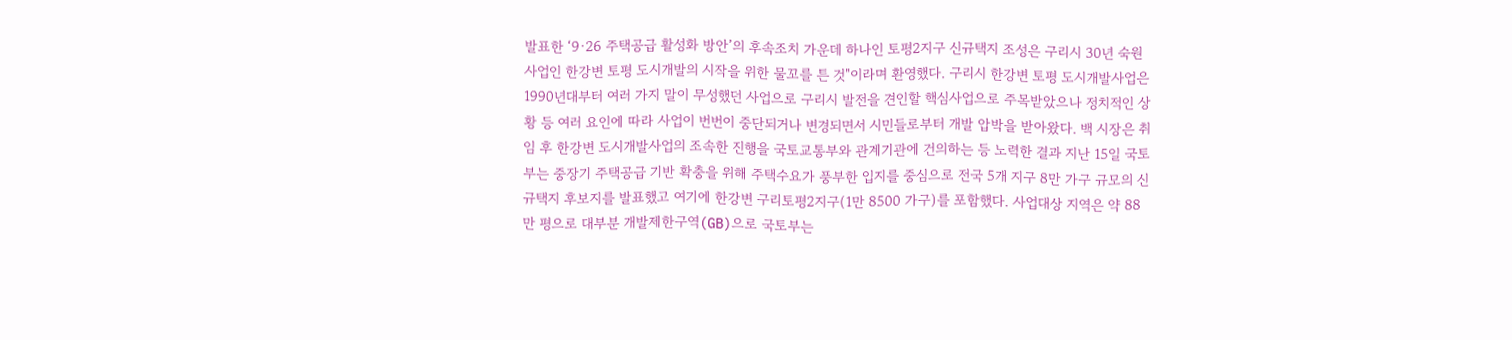발표한 ‘9·26 주택공급 활성화 방안’의 후속조치 가운데 하나인 토평2지구 신규택지 조성은 구리시 30년 숙원사업인 한강변 토평 도시개발의 시작을 위한 물꼬를 튼 것"이라며 환영했다. 구리시 한강변 토평 도시개발사업은 1990년대부터 여러 가지 말이 무성했던 사업으로 구리시 발전을 견인할 핵심사업으로 주목받았으나 정치적인 상황 등 여러 요인에 따라 사업이 번번이 중단되거나 변경되면서 시민들로부터 개발 압박을 받아왔다. 백 시장은 취임 후 한강변 도시개발사업의 조속한 진행을 국토교통부와 관계기관에 건의하는 등 노력한 결과 지난 15일 국토부는 중장기 주택공급 기반 확충을 위해 주택수요가 풍부한 입지를 중심으로 전국 5개 지구 8만 가구 규모의 신규택지 후보지를 발표했고 여기에 한강변 구리토평2지구(1만 8500 가구)를 포함했다. 사업대상 지역은 약 88만 평으로 대부분 개발제한구역(GB)으로 국토부는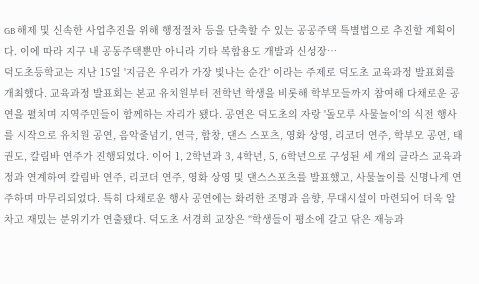GB 해제 및 신속한 사업추진을 위해 행정절차 등을 단축할 수 있는 공공주택 특별법으로 추진할 계획이다. 이에 따라 지구 내 공동주택뿐만 아니라 기타 복합용도 개발과 신성장…
덕도초등학교는 지난 15일 '지금은 우리가 가장 빛나는 순간' 이라는 주제로 덕도초 교육과정 발표회를 개최했다. 교육과정 발표회는 본교 유치원부터 전학년 학생을 비롯해 학부모들까지 참여해 다채로운 공연을 펼치며 지역주민들이 함께하는 자리가 됐다. 공연은 덕도초의 자랑 '돌모루 사물놀이'의 식전 행사를 시작으로 유치원 공연, 음악줄넘기, 연극, 합창, 댄스 스포츠, 영화 상영, 리코더 연주, 학부모 공연, 태권도, 칼림바 연주가 진행되었다. 이어 1, 2학년과 3, 4학년, 5, 6학년으로 구성된 세 개의 클라스 교육과정과 연계하여 칼림바 연주, 리코더 연주, 영화 상영 및 댄스스포츠를 발표했고, 사물놀이를 신명나게 연주하며 마무리되었다. 특히 다채로운 행사 공연에는 화려한 조명과 음향, 무대시설이 마련되어 더욱 알차고 재밌는 분위기가 연출됐다. 덕도초 서경희 교장은 “학생들이 평소에 갈고 닦은 재능과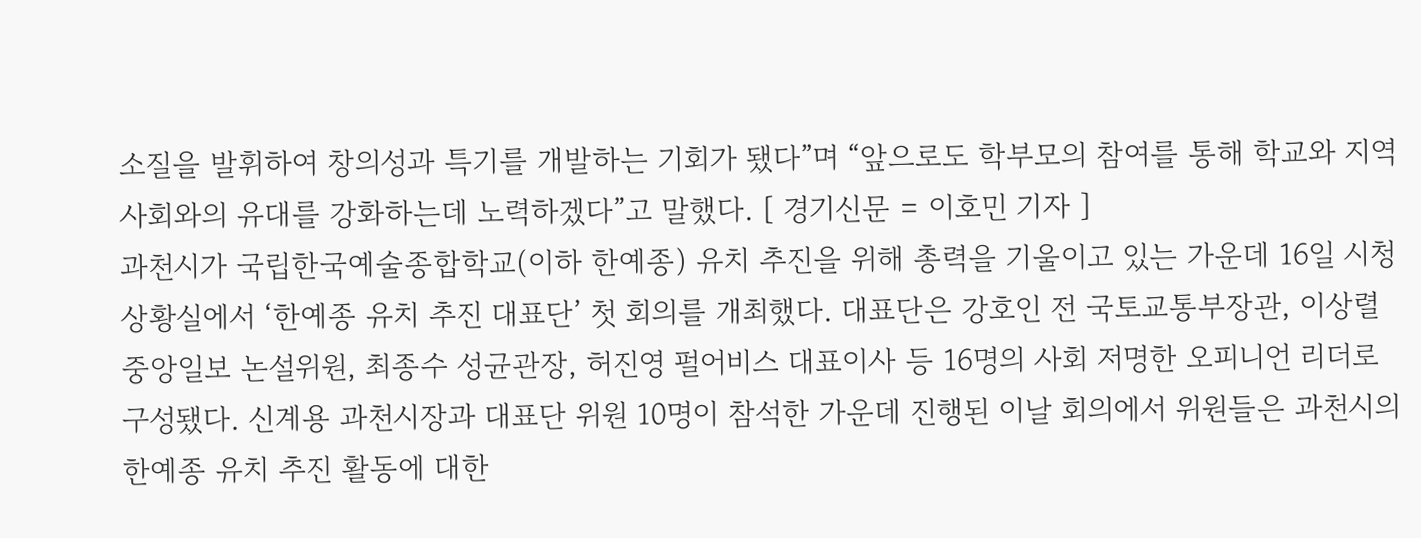소질을 발휘하여 창의성과 특기를 개발하는 기회가 됐다”며 “앞으로도 학부모의 참여를 통해 학교와 지역 사회와의 유대를 강화하는데 노력하겠다”고 말했다. [ 경기신문 = 이호민 기자 ]
과천시가 국립한국예술종합학교(이하 한예종) 유치 추진을 위해 총력을 기울이고 있는 가운데 16일 시청 상황실에서 ‘한예종 유치 추진 대표단’ 첫 회의를 개최했다. 대표단은 강호인 전 국토교통부장관, 이상렬 중앙일보 논설위원, 최종수 성균관장, 허진영 펄어비스 대표이사 등 16명의 사회 저명한 오피니언 리더로 구성됐다. 신계용 과천시장과 대표단 위원 10명이 참석한 가운데 진행된 이날 회의에서 위원들은 과천시의 한예종 유치 추진 활동에 대한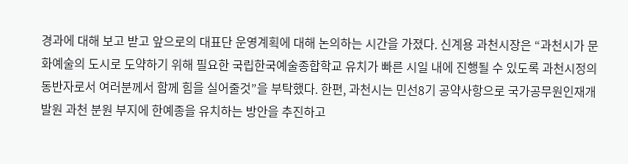경과에 대해 보고 받고 앞으로의 대표단 운영계획에 대해 논의하는 시간을 가졌다. 신계용 과천시장은 “과천시가 문화예술의 도시로 도약하기 위해 필요한 국립한국예술종합학교 유치가 빠른 시일 내에 진행될 수 있도록 과천시정의 동반자로서 여러분께서 함께 힘을 실어줄것”을 부탁했다. 한편, 과천시는 민선8기 공약사항으로 국가공무원인재개발원 과천 분원 부지에 한예종을 유치하는 방안을 추진하고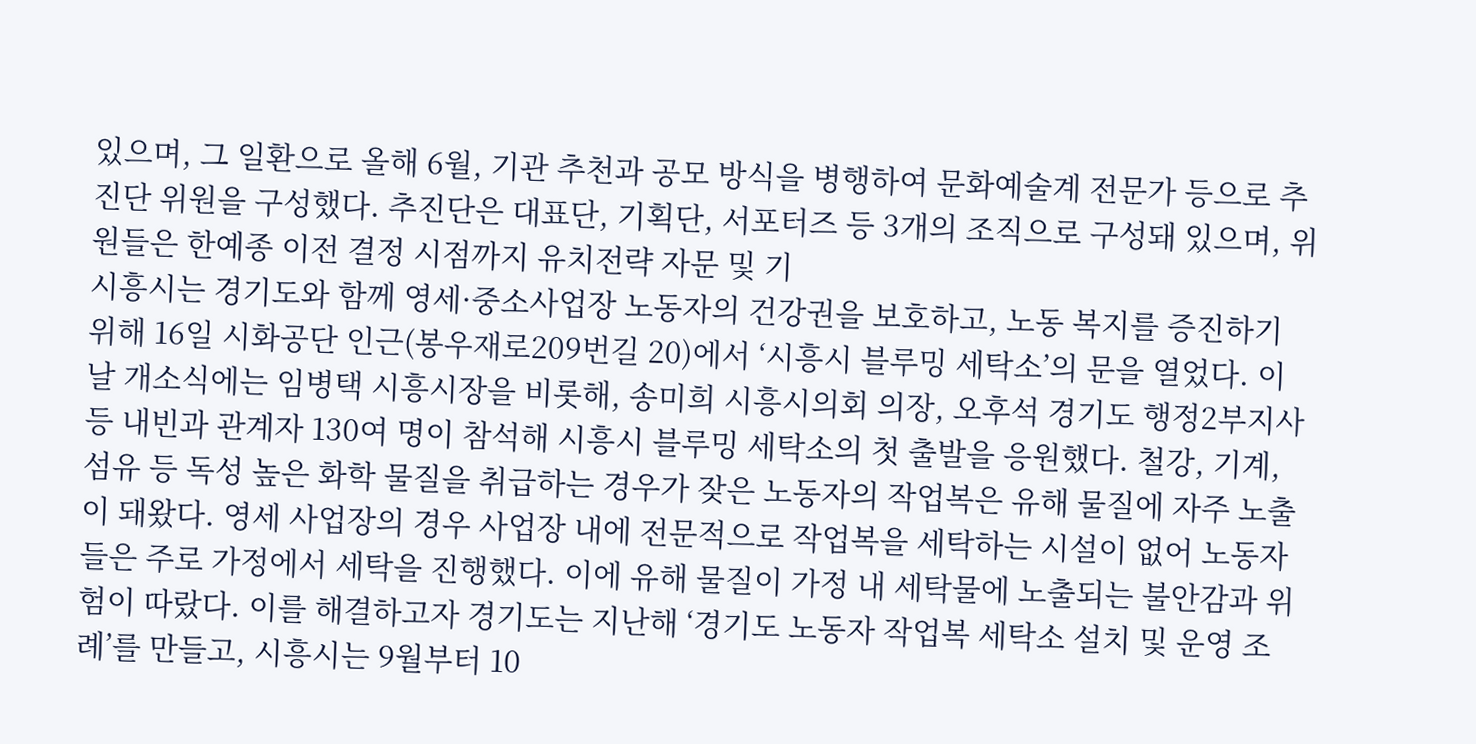있으며, 그 일환으로 올해 6월, 기관 추천과 공모 방식을 병행하여 문화예술계 전문가 등으로 추진단 위원을 구성했다. 추진단은 대표단, 기획단, 서포터즈 등 3개의 조직으로 구성돼 있으며, 위원들은 한예종 이전 결정 시점까지 유치전략 자문 및 기
시흥시는 경기도와 함께 영세·중소사업장 노동자의 건강권을 보호하고, 노동 복지를 증진하기 위해 16일 시화공단 인근(봉우재로209번길 20)에서 ‘시흥시 블루밍 세탁소’의 문을 열었다. 이날 개소식에는 임병택 시흥시장을 비롯해, 송미희 시흥시의회 의장, 오후석 경기도 행정2부지사 등 내빈과 관계자 130여 명이 참석해 시흥시 블루밍 세탁소의 첫 출발을 응원했다. 철강, 기계, 섬유 등 독성 높은 화학 물질을 취급하는 경우가 잦은 노동자의 작업복은 유해 물질에 자주 노출이 돼왔다. 영세 사업장의 경우 사업장 내에 전문적으로 작업복을 세탁하는 시설이 없어 노동자들은 주로 가정에서 세탁을 진행했다. 이에 유해 물질이 가정 내 세탁물에 노출되는 불안감과 위험이 따랐다. 이를 해결하고자 경기도는 지난해 ‘경기도 노동자 작업복 세탁소 설치 및 운영 조례’를 만들고, 시흥시는 9월부터 10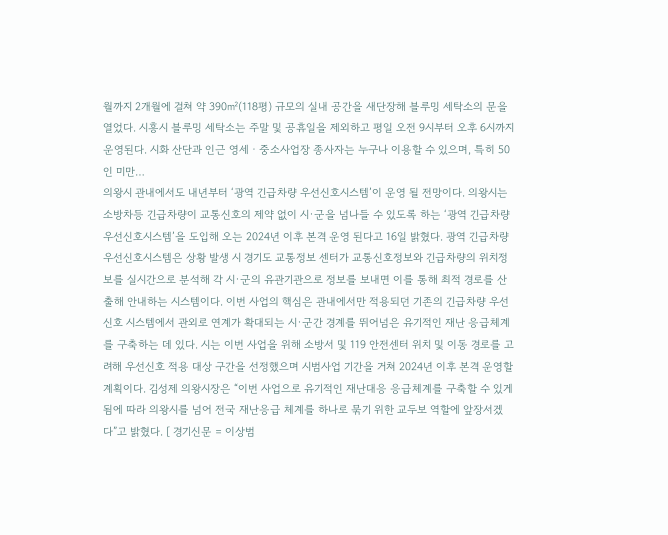월까지 2개월에 걸쳐 약 390㎡(118평) 규모의 실내 공간을 새단장해 블루밍 세탁소의 문을 열었다. 시흥시 블루밍 세탁소는 주말 및 공휴일을 제외하고 평일 오전 9시부터 오후 6시까지 운영된다. 시화 산단과 인근 영세ㆍ중소사업장 종사자는 누구나 이용할 수 있으며, 특히 50인 미만…
의왕시 관내에서도 내년부터 ‘광역 긴급차량 우선신호시스템’이 운영 될 전망이다. 의왕시는 소방차등 긴급차량이 교통신호의 제약 없이 시·군을 넘나들 수 있도록 하는 ‘광역 긴급차량 우선신호시스템’을 도입해 오는 2024년 이후 본격 운영 된다고 16일 밝혔다. 광역 긴급차량 우선신호시스템은 상황 발생 시 경기도 교통정보 센터가 교통신호정보와 긴급차량의 위치정보를 실시간으로 분석해 각 시·군의 유관기관으로 정보를 보내면 이를 통해 최적 경로를 산출해 안내하는 시스템이다. 이번 사업의 핵심은 관내에서만 적용되던 기존의 긴급차량 우선신호 시스템에서 관외로 연계가 확대되는 시·군간 경계를 뛰어넘은 유기적인 재난 응급체계를 구축하는 데 있다. 시는 이번 사업을 위해 소방서 및 119 안전센터 위치 및 이동 경로를 고려해 우선신호 적용 대상 구간을 선정했으며 시범사업 기간을 거쳐 2024년 이후 본격 운영할 계획이다. 김성제 의왕시장은 “이번 사업으로 유기적인 재난대응 응급체계를 구축할 수 있게 됨에 따라 의왕시를 넘어 전국 재난응급 체계를 하나로 묶기 위한 교두보 역할에 앞장서겠다”고 밝혔다. [ 경기신문 = 이상범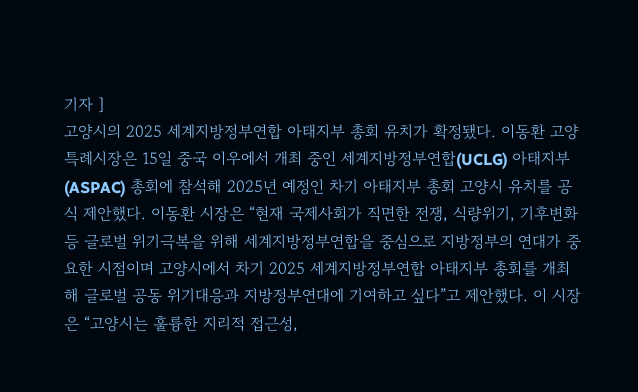기자 ]
고양시의 2025 세계지방정부연합 아태지부 총회 유치가 확정됐다. 이동환 고양특례시장은 15일 중국 이우에서 개최 중인 세계지방정부연합(UCLG) 아태지부(ASPAC) 총회에 참석해 2025년 예정인 차기 아태지부 총회 고양시 유치를 공식 제안했다. 이동환 시장은 “현재 국제사회가 직면한 전쟁, 식량위기, 기후변화 등 글로벌 위기극복을 위해 세계지방정부연합을 중심으로 지방정부의 연대가 중요한 시점이며 고양시에서 차기 2025 세계지방정부연합 아태지부 총회를 개최해 글로벌 공동 위기대응과 지방정부연대에 기여하고 싶다”고 제안했다. 이 시장은 “고양시는 훌륭한 지리적 접근성,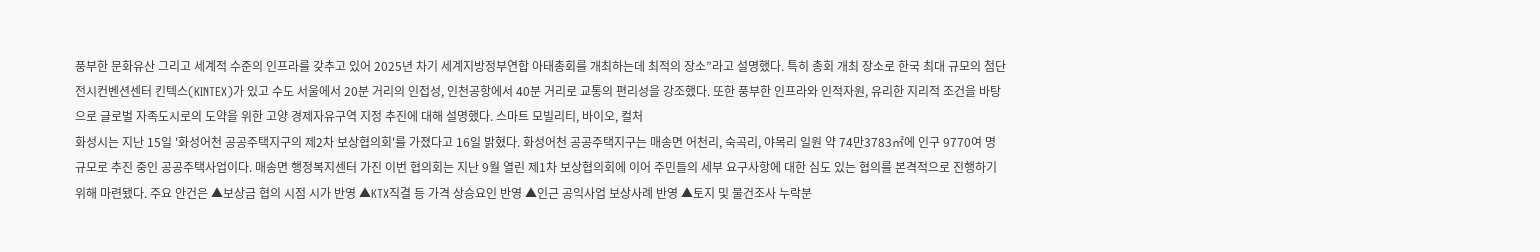풍부한 문화유산 그리고 세계적 수준의 인프라를 갖추고 있어 2025년 차기 세계지방정부연합 아태총회를 개최하는데 최적의 장소”라고 설명했다. 특히 총회 개최 장소로 한국 최대 규모의 첨단 전시컨벤션센터 킨텍스(KINTEX)가 있고 수도 서울에서 20분 거리의 인접성, 인천공항에서 40분 거리로 교통의 편리성을 강조했다. 또한 풍부한 인프라와 인적자원, 유리한 지리적 조건을 바탕으로 글로벌 자족도시로의 도약을 위한 고양 경제자유구역 지정 추진에 대해 설명했다. 스마트 모빌리티, 바이오, 컬처
화성시는 지난 15일 '화성어천 공공주택지구의 제2차 보상협의회'를 가졌다고 16일 밝혔다. 화성어천 공공주택지구는 매송면 어천리, 숙곡리, 야목리 일원 약 74만3783㎡에 인구 9770여 명 규모로 추진 중인 공공주택사업이다. 매송면 행정복지센터 가진 이번 협의회는 지난 9월 열린 제1차 보상협의회에 이어 주민들의 세부 요구사항에 대한 심도 있는 협의를 본격적으로 진행하기 위해 마련됐다. 주요 안건은 ▲보상금 협의 시점 시가 반영 ▲KTX직결 등 가격 상승요인 반영 ▲인근 공익사업 보상사례 반영 ▲토지 및 물건조사 누락분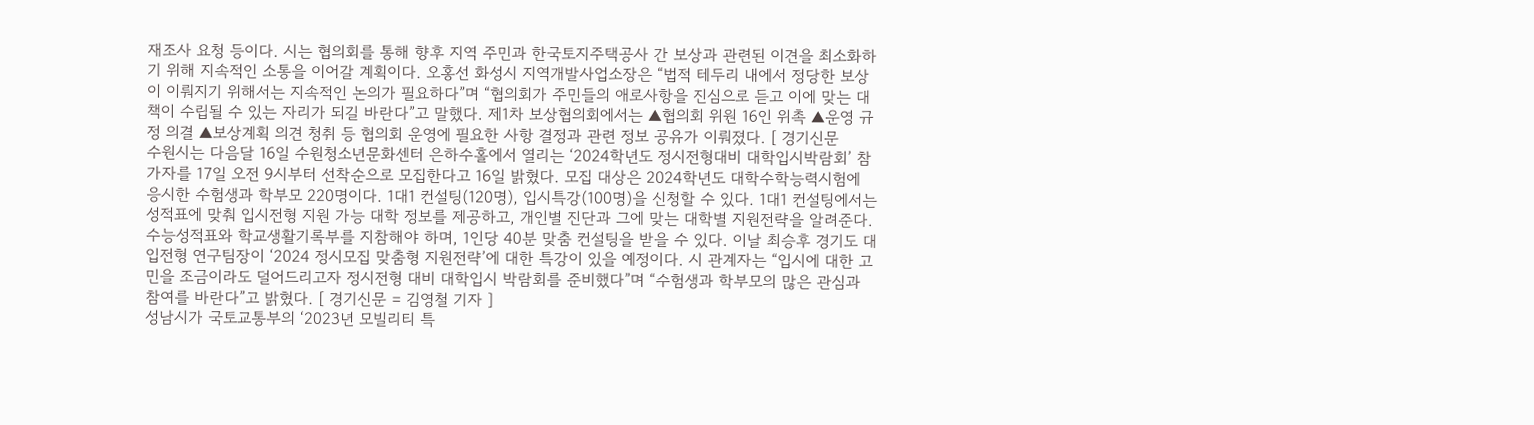재조사 요청 등이다. 시는 협의회를 통해 향후 지역 주민과 한국토지주택공사 간 보상과 관련된 이견을 최소화하기 위해 지속적인 소통을 이어갈 계획이다. 오홍선 화성시 지역개발사업소장은 “법적 테두리 내에서 정당한 보상이 이뤄지기 위해서는 지속적인 논의가 필요하다”며 “협의회가 주민들의 애로사항을 진심으로 듣고 이에 맞는 대책이 수립될 수 있는 자리가 되길 바란다”고 말했다. 제1차 보상협의회에서는 ▲협의회 위원 16인 위촉 ▲운영 규정 의결 ▲보상계획 의견 청취 등 협의회 운영에 필요한 사항 결정과 관련 정보 공유가 이뤄졌다. [ 경기신문
수원시는 다음달 16일 수원청소년문화센터 은하수홀에서 열리는 ‘2024학년도 정시전형대비 대학입시박람회’ 참가자를 17일 오전 9시부터 선착순으로 모집한다고 16일 밝혔다. 모집 대상은 2024학년도 대학수학능력시험에 응시한 수험생과 학부모 220명이다. 1대1 컨설팅(120명), 입시특강(100명)을 신청할 수 있다. 1대1 컨설팅에서는 성적표에 맞춰 입시전형 지원 가능 대학 정보를 제공하고, 개인별 진단과 그에 맞는 대학별 지원전략을 알려준다. 수능성적표와 학교생활기록부를 지참해야 하며, 1인당 40분 맞춤 컨설팅을 받을 수 있다. 이날 최승후 경기도 대입전형 연구팀장이 ‘2024 정시모집 맞춤형 지원전략’에 대한 특강이 있을 예정이다. 시 관계자는 “입시에 대한 고민을 조금이라도 덜어드리고자 정시전형 대비 대학입시 박람회를 준비했다”며 “수험생과 학부모의 많은 관심과 참여를 바란다”고 밝혔다. [ 경기신문 = 김영철 기자 ]
성남시가 국토교통부의 ‘2023년 모빌리티 특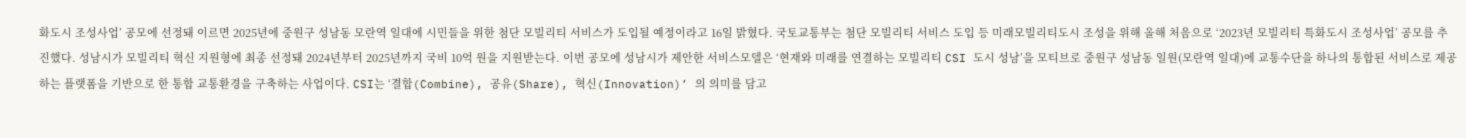화도시 조성사업’ 공모에 선정돼 이르면 2025년에 중원구 성남동 모란역 일대에 시민들을 위한 첨단 모빌리티 서비스가 도입될 예정이라고 16일 밝혔다. 국토교통부는 첨단 모빌리티 서비스 도입 등 미래모빌리티도시 조성을 위해 올해 처음으로 ‘2023년 모빌리티 특화도시 조성사업’ 공모를 추진했다. 성남시가 모빌리티 혁신 지원형에 최종 선정돼 2024년부터 2025년까지 국비 10억 원을 지원받는다. 이번 공모에 성남시가 제안한 서비스모델은 ‘현재와 미래를 연결하는 모빌리티 CSI 도시 성남’을 모티브로 중원구 성남동 일원(모란역 일대)에 교통수단을 하나의 통합된 서비스로 제공하는 플랫폼을 기반으로 한 통합 교통환경을 구축하는 사업이다. CSI는 ‘결합(Combine), 공유(Share), 혁신(Innovation)’ 의 의미를 담고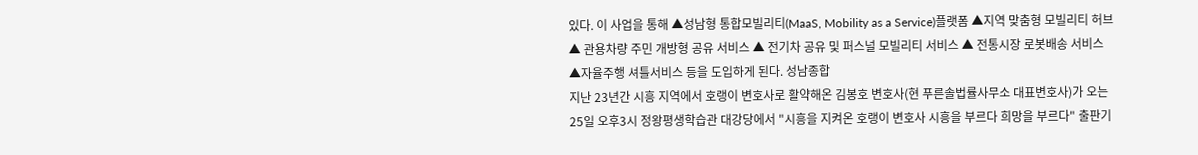있다. 이 사업을 통해 ▲성남형 통합모빌리티(MaaS, Mobility as a Service)플랫폼 ▲지역 맞춤형 모빌리티 허브▲ 관용차량 주민 개방형 공유 서비스 ▲ 전기차 공유 및 퍼스널 모빌리티 서비스 ▲ 전통시장 로봇배송 서비스 ▲자율주행 셔틀서비스 등을 도입하게 된다. 성남종합
지난 23년간 시흥 지역에서 호랭이 변호사로 활약해온 김봉호 변호사(현 푸른솔법률사무소 대표변호사)가 오는 25일 오후3시 정왕평생학습관 대강당에서 "시흥을 지켜온 호랭이 변호사 시흥을 부르다 희망을 부르다" 출판기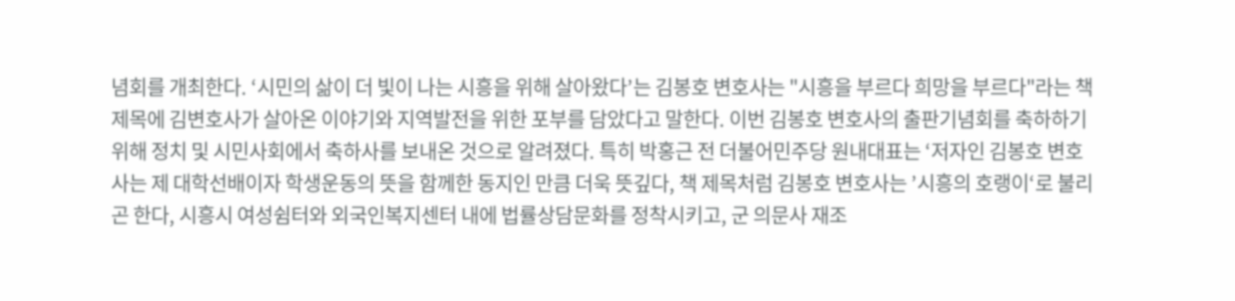념회를 개최한다. ‘시민의 삶이 더 빛이 나는 시흥을 위해 살아왔다’는 김봉호 변호사는 "시흥을 부르다 희망을 부르다"라는 책 제목에 김변호사가 살아온 이야기와 지역발전을 위한 포부를 담았다고 말한다. 이번 김봉호 변호사의 출판기념회를 축하하기 위해 정치 및 시민사회에서 축하사를 보내온 것으로 알려졌다. 특히 박홍근 전 더불어민주당 원내대표는 ‘저자인 김봉호 변호사는 제 대학선배이자 학생운동의 뜻을 함께한 동지인 만큼 더욱 뜻깊다, 책 제목처럼 김봉호 변호사는 ’시흥의 호랭이‘로 불리곤 한다, 시흥시 여성쉼터와 외국인복지센터 내에 법률상담문화를 정착시키고, 군 의문사 재조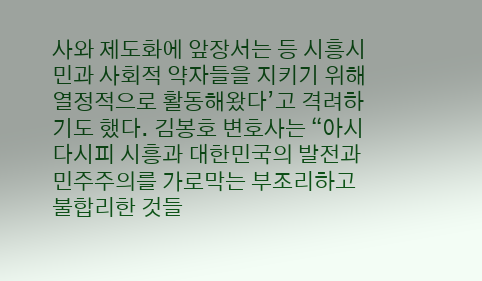사와 제도화에 앞장서는 등 시흥시민과 사회적 약자들을 지키기 위해 열정적으로 활동해왔다’고 격려하기도 했다. 김봉호 변호사는 “아시다시피 시흥과 대한민국의 발전과 민주주의를 가로막는 부조리하고 불합리한 것들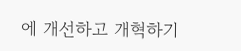에 개선하고 개혁하기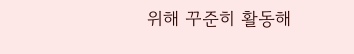위해 꾸준히 활동해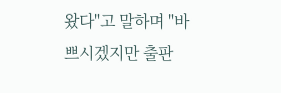왔다"고 말하며 "바쁘시겠지만 출판